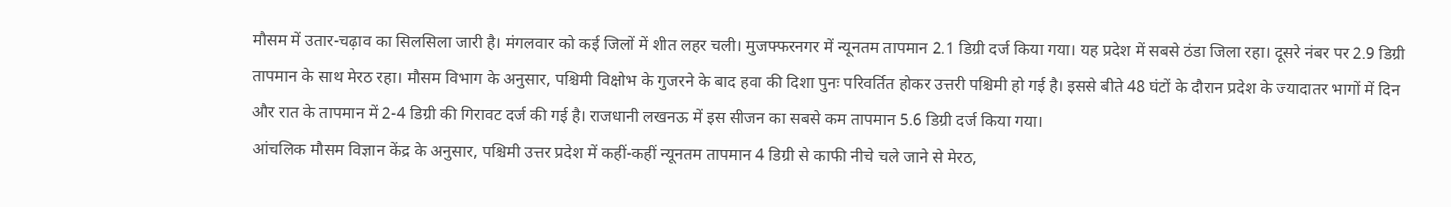मौसम में उतार-चढ़ाव का सिलसिला जारी है। मंगलवार को कई जिलों में शीत लहर चली। मुजफ्फरनगर में न्यूनतम तापमान 2.1 डिग्री दर्ज किया गया। यह प्रदेश में सबसे ठंडा जिला रहा। दूसरे नंबर पर 2.9 डिग्री तापमान के साथ मेरठ रहा। मौसम विभाग के अनुसार, पश्चिमी विक्षोभ के गुजरने के बाद हवा की दिशा पुनः परिवर्तित होकर उत्तरी पश्चिमी हो गई है। इससे बीते 48 घंटों के दौरान प्रदेश के ज्यादातर भागों में दिन और रात के तापमान में 2-4 डिग्री की गिरावट दर्ज की गई है। राजधानी लखनऊ में इस सीजन का सबसे कम तापमान 5.6 डिग्री दर्ज किया गया।
आंचलिक मौसम विज्ञान केंद्र के अनुसार, पश्चिमी उत्तर प्रदेश में कहीं-कहीं न्यूनतम तापमान 4 डिग्री से काफी नीचे चले जाने से मेरठ,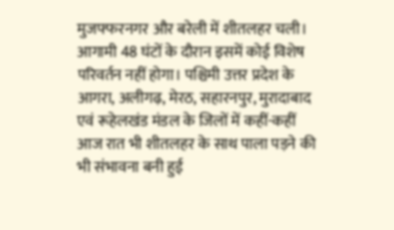मुजफ्फरनगर और बरेली में शीतलहर चली। आगामी 48 घंटों के दौरान इसमें कोई विशेष परिवर्तन नहीं होगा। पश्चिमी उत्तर प्रदेश के आगरा, अलीगढ़, मेरठ, सहारनपुर, मुरादाबाद एवं रूहेलखंड मंडल के जिलों में कहीं-कहीं आज रात भी शीतलहर के साथ पाला पड़ने की भी संभावना बनी हुई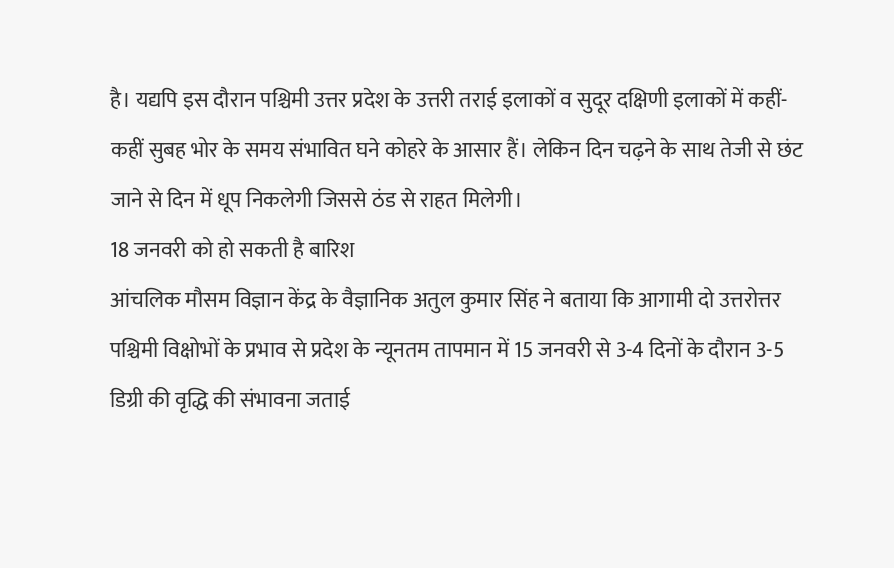है। यद्यपि इस दौरान पश्चिमी उत्तर प्रदेश के उत्तरी तराई इलाकों व सुदूर दक्षिणी इलाकों में कहीं-कहीं सुबह भोर के समय संभावित घने कोहरे के आसार हैं। लेकिन दिन चढ़ने के साथ तेजी से छंट जाने से दिन में धूप निकलेगी जिससे ठंड से राहत मिलेगी।
18 जनवरी को हो सकती है बारिश
आंचलिक मौसम विज्ञान केंद्र के वैज्ञानिक अतुल कुमार सिंह ने बताया कि आगामी दो उत्तरोत्तर पश्चिमी विक्षोभों के प्रभाव से प्रदेश के न्यूनतम तापमान में 15 जनवरी से 3-4 दिनों के दौरान 3-5 डिग्री की वृद्धि की संभावना जताई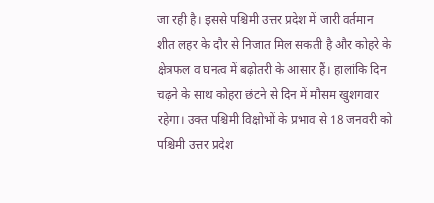जा रही है। इससे पश्चिमी उत्तर प्रदेश में जारी वर्तमान शीत लहर के दौर से निजात मिल सकती है और कोहरे के क्षेत्रफल व घनत्व में बढ़ोतरी के आसार हैं। हालांकि दिन चढ़ने के साथ कोहरा छंटने से दिन में मौसम खुशगवार रहेगा। उक्त पश्चिमी विक्षोभों के प्रभाव से 18 जनवरी को पश्चिमी उत्तर प्रदेश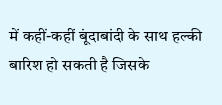में कहीं-कहीं बूंदाबांदी के साथ हल्की बारिश हो सकती है जिसके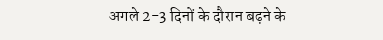अगले 2-3 दिनों के दौरान बढ़ने के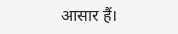आसार हैं।